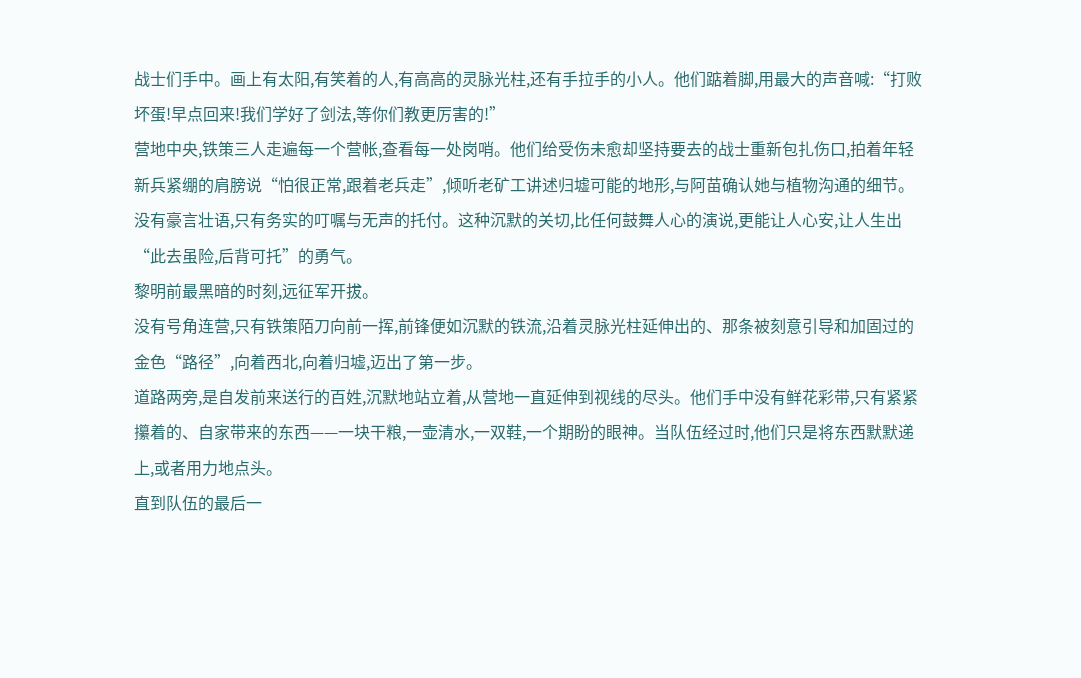战士们手中。画上有太阳,有笑着的人,有高高的灵脉光柱,还有手拉手的小人。他们踮着脚,用最大的声音喊:“打败坏蛋!早点回来!我们学好了剑法,等你们教更厉害的!”
营地中央,铁策三人走遍每一个营帐,查看每一处岗哨。他们给受伤未愈却坚持要去的战士重新包扎伤口,拍着年轻新兵紧绷的肩膀说“怕很正常,跟着老兵走”,倾听老矿工讲述归墟可能的地形,与阿苗确认她与植物沟通的细节。没有豪言壮语,只有务实的叮嘱与无声的托付。这种沉默的关切,比任何鼓舞人心的演说,更能让人心安,让人生出“此去虽险,后背可托”的勇气。
黎明前最黑暗的时刻,远征军开拔。
没有号角连营,只有铁策陌刀向前一挥,前锋便如沉默的铁流,沿着灵脉光柱延伸出的、那条被刻意引导和加固过的金色“路径”,向着西北,向着归墟,迈出了第一步。
道路两旁,是自发前来送行的百姓,沉默地站立着,从营地一直延伸到视线的尽头。他们手中没有鲜花彩带,只有紧紧攥着的、自家带来的东西——一块干粮,一壶清水,一双鞋,一个期盼的眼神。当队伍经过时,他们只是将东西默默递上,或者用力地点头。
直到队伍的最后一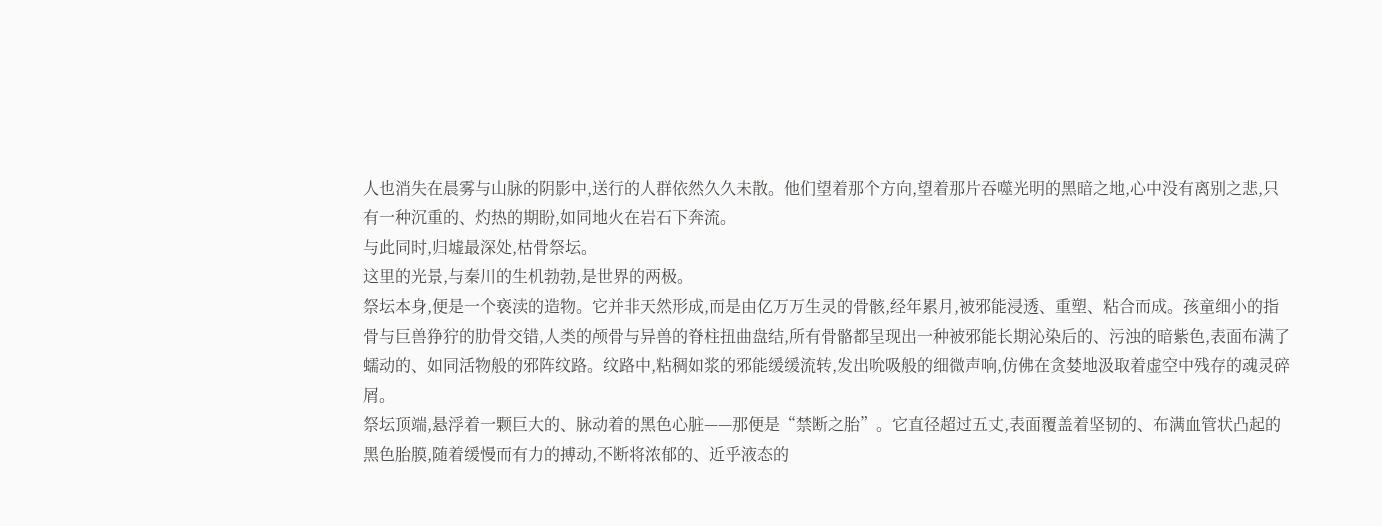人也消失在晨雾与山脉的阴影中,送行的人群依然久久未散。他们望着那个方向,望着那片吞噬光明的黑暗之地,心中没有离别之悲,只有一种沉重的、灼热的期盼,如同地火在岩石下奔流。
与此同时,归墟最深处,枯骨祭坛。
这里的光景,与秦川的生机勃勃,是世界的两极。
祭坛本身,便是一个亵渎的造物。它并非天然形成,而是由亿万万生灵的骨骸,经年累月,被邪能浸透、重塑、粘合而成。孩童细小的指骨与巨兽狰狞的肋骨交错,人类的颅骨与异兽的脊柱扭曲盘结,所有骨骼都呈现出一种被邪能长期沁染后的、污浊的暗紫色,表面布满了蠕动的、如同活物般的邪阵纹路。纹路中,粘稠如浆的邪能缓缓流转,发出吮吸般的细微声响,仿佛在贪婪地汲取着虚空中残存的魂灵碎屑。
祭坛顶端,悬浮着一颗巨大的、脉动着的黑色心脏——那便是“禁断之胎”。它直径超过五丈,表面覆盖着坚韧的、布满血管状凸起的黑色胎膜,随着缓慢而有力的搏动,不断将浓郁的、近乎液态的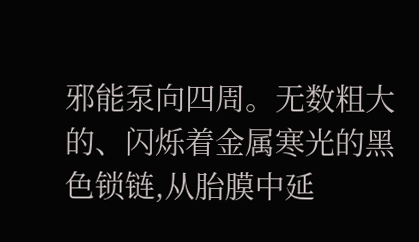邪能泵向四周。无数粗大的、闪烁着金属寒光的黑色锁链,从胎膜中延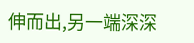伸而出,另一端深深